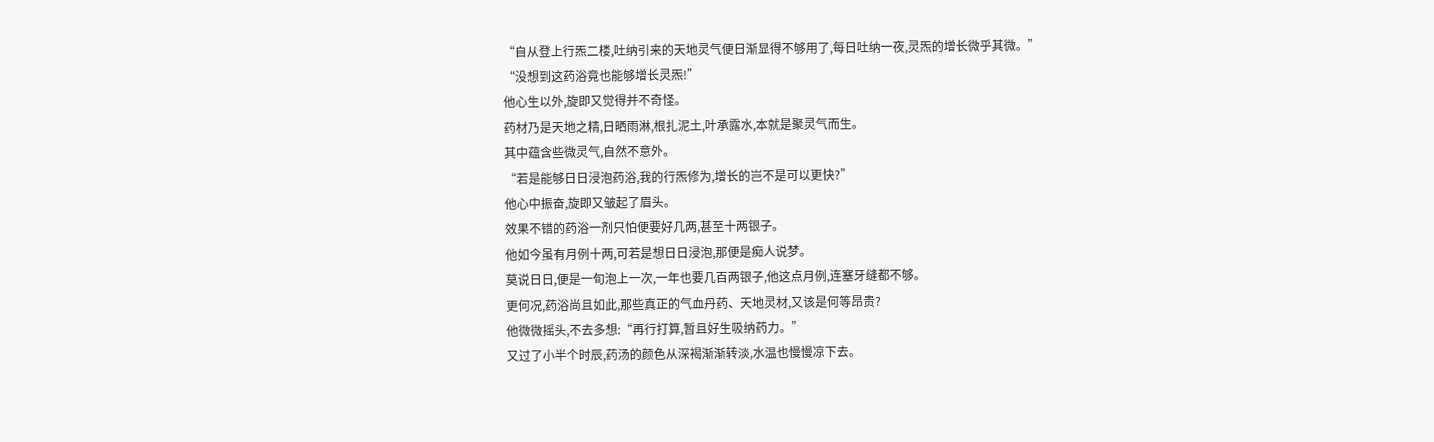“自从登上行炁二楼,吐纳引来的天地灵气便日渐显得不够用了,每日吐纳一夜,灵炁的增长微乎其微。”
“没想到这药浴竟也能够增长灵炁!”
他心生以外,旋即又觉得并不奇怪。
药材乃是天地之精,日晒雨淋,根扎泥土,叶承露水,本就是聚灵气而生。
其中蕴含些微灵气,自然不意外。
“若是能够日日浸泡药浴,我的行炁修为,增长的岂不是可以更快?”
他心中振奋,旋即又皱起了眉头。
效果不错的药浴一剂只怕便要好几两,甚至十两银子。
他如今虽有月例十两,可若是想日日浸泡,那便是痴人说梦。
莫说日日,便是一旬泡上一次,一年也要几百两银子,他这点月例,连塞牙缝都不够。
更何况,药浴尚且如此,那些真正的气血丹药、天地灵材,又该是何等昂贵?
他微微摇头,不去多想:“再行打算,暂且好生吸纳药力。”
又过了小半个时辰,药汤的颜色从深褐渐渐转淡,水温也慢慢凉下去。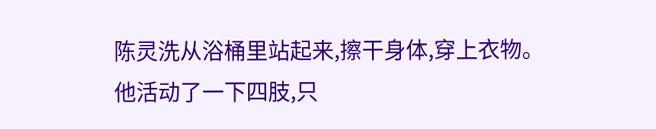陈灵洗从浴桶里站起来,擦干身体,穿上衣物。
他活动了一下四肢,只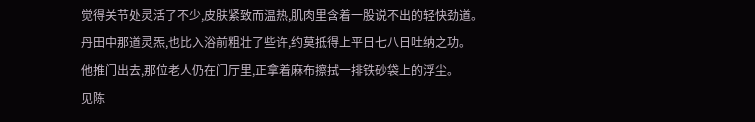觉得关节处灵活了不少,皮肤紧致而温热,肌肉里含着一股说不出的轻快劲道。
丹田中那道灵炁,也比入浴前粗壮了些许,约莫抵得上平日七八日吐纳之功。
他推门出去,那位老人仍在门厅里,正拿着麻布擦拭一排铁砂袋上的浮尘。
见陈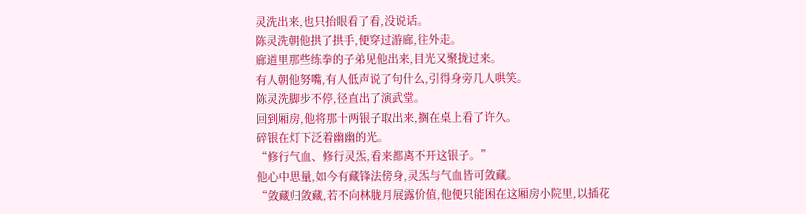灵洗出来,也只抬眼看了看,没说话。
陈灵洗朝他拱了拱手,便穿过游廊,往外走。
廊道里那些练拳的子弟见他出来,目光又聚拢过来。
有人朝他努嘴,有人低声说了句什么,引得身旁几人哄笑。
陈灵洗脚步不停,径直出了演武堂。
回到厢房,他将那十两银子取出来,搁在桌上看了许久。
碎银在灯下泛着幽幽的光。
“修行气血、修行灵炁,看来都离不开这银子。”
他心中思量,如今有藏锋法傍身,灵炁与气血皆可敛藏。
“敛藏归敛藏,若不向林胧月展露价值,他便只能困在这厢房小院里,以插花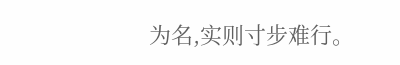为名,实则寸步难行。